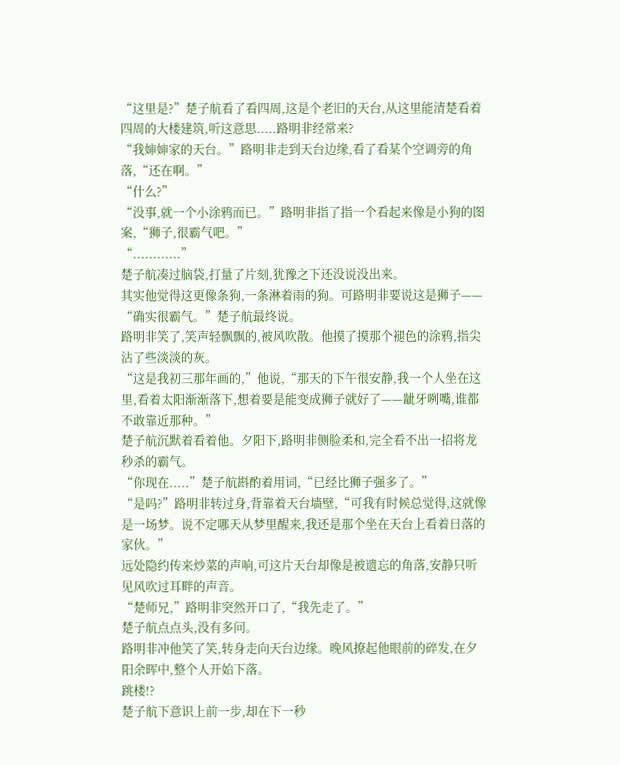“这里是?”楚子航看了看四周,这是个老旧的天台,从这里能清楚看着四周的大楼建筑,听这意思.....路明非经常来?
“我婶婶家的天台。”路明非走到天台边缘,看了看某个空调旁的角落,“还在啊。”
“什么?”
“没事,就一个小涂鸦而已。”路明非指了指一个看起来像是小狗的图案,“狮子,很霸气吧。”
“............”
楚子航凑过脑袋,打量了片刻,犹豫之下还没说没出来。
其实他觉得这更像条狗,一条淋着雨的狗。可路明非要说这是狮子——
“确实很霸气。”楚子航最终说。
路明非笑了,笑声轻飘飘的,被风吹散。他摸了摸那个褪色的涂鸦,指尖沾了些淡淡的灰。
“这是我初三那年画的,”他说,“那天的下午很安静,我一个人坐在这里,看着太阳渐渐落下,想着要是能变成狮子就好了——龇牙咧嘴,谁都不敢靠近那种。”
楚子航沉默着看着他。夕阳下,路明非侧脸柔和,完全看不出一招将龙秒杀的霸气。
“你现在.....”楚子航斟酌着用词,“已经比狮子强多了。”
“是吗?”路明非转过身,背靠着天台墙壁,“可我有时候总觉得,这就像是一场梦。说不定哪天从梦里醒来,我还是那个坐在天台上看着日落的家伙。”
远处隐约传来炒菜的声响,可这片天台却像是被遗忘的角落,安静只听见风吹过耳畔的声音。
“楚师兄,”路明非突然开口了,“我先走了。”
楚子航点点头,没有多问。
路明非冲他笑了笑,转身走向天台边缘。晚风撩起他眼前的碎发,在夕阳余晖中,整个人开始下落。
跳楼!?
楚子航下意识上前一步,却在下一秒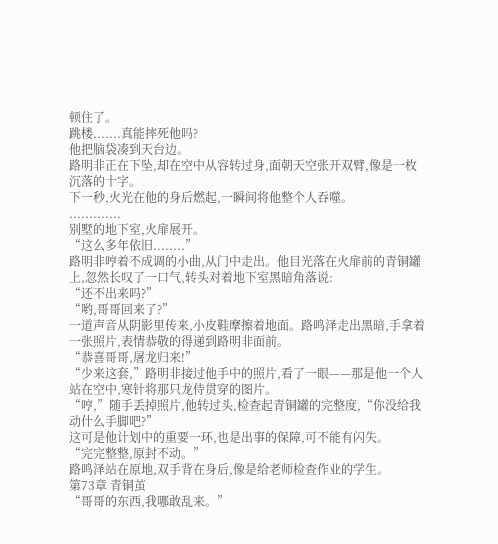顿住了。
跳楼.......真能摔死他吗?
他把脑袋凑到天台边。
路明非正在下坠,却在空中从容转过身,面朝天空张开双臂,像是一枚沉落的十字。
下一秒,火光在他的身后燃起,一瞬间将他整个人吞噬。
.............
别墅的地下室,火扉展开。
“这么多年依旧........”
路明非哼着不成调的小曲,从门中走出。他目光落在火扉前的青铜罐上,忽然长叹了一口气,转头对着地下室黑暗角落说:
“还不出来吗?”
“哟,哥哥回来了?”
一道声音从阴影里传来,小皮鞋摩擦着地面。路鸣泽走出黑暗,手拿着一张照片,表情恭敬的得递到路明非面前。
“恭喜哥哥,屠龙归来!”
“少来这套,”路明非接过他手中的照片,看了一眼——那是他一个人站在空中,寒针将那只龙侍贯穿的图片。
“哼,”随手丢掉照片,他转过头,检查起青铜罐的完整度,“你没给我动什么手脚吧?”
这可是他计划中的重要一环,也是出事的保障,可不能有闪失。
“完完整整,原封不动。”
路鸣泽站在原地,双手背在身后,像是给老师检查作业的学生。
第73章 青铜茧
“哥哥的东西,我哪敢乱来。”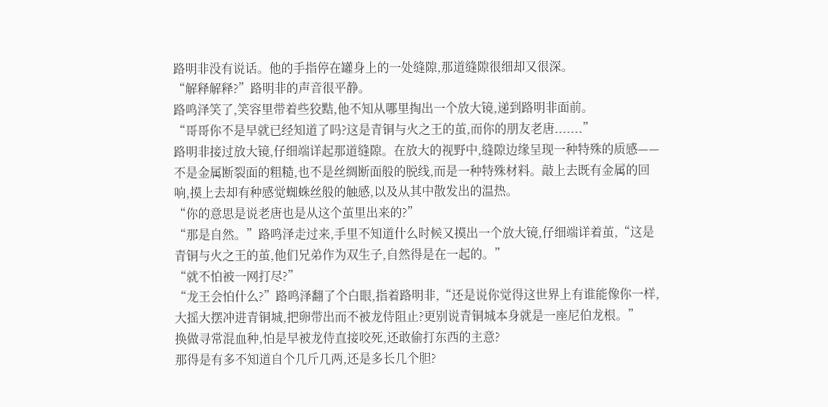路明非没有说话。他的手指停在罐身上的一处缝隙,那道缝隙很细却又很深。
“解释解释?”路明非的声音很平静。
路鸣泽笑了,笑容里带着些狡黠,他不知从哪里掏出一个放大镜,递到路明非面前。
“哥哥你不是早就已经知道了吗?这是青铜与火之王的茧,而你的朋友老唐.......”
路明非接过放大镜,仔细端详起那道缝隙。在放大的视野中,缝隙边缘呈现一种特殊的质感——
不是金属断裂面的粗糙,也不是丝绸断面般的脱线,而是一种特殊材料。敲上去既有金属的回响,摸上去却有种感觉蜘蛛丝般的触感,以及从其中散发出的温热。
“你的意思是说老唐也是从这个茧里出来的?”
“那是自然。”路鸣泽走过来,手里不知道什么时候又摸出一个放大镜,仔细端详着茧,“这是青铜与火之王的茧,他们兄弟作为双生子,自然得是在一起的。”
“就不怕被一网打尽?”
“龙王会怕什么?”路鸣泽翻了个白眼,指着路明非,“还是说你觉得这世界上有谁能像你一样,大摇大摆冲进青铜城,把卵带出而不被龙侍阻止?更别说青铜城本身就是一座尼伯龙根。”
换做寻常混血种,怕是早被龙侍直接咬死,还敢偷打东西的主意?
那得是有多不知道自个几斤几两,还是多长几个胆?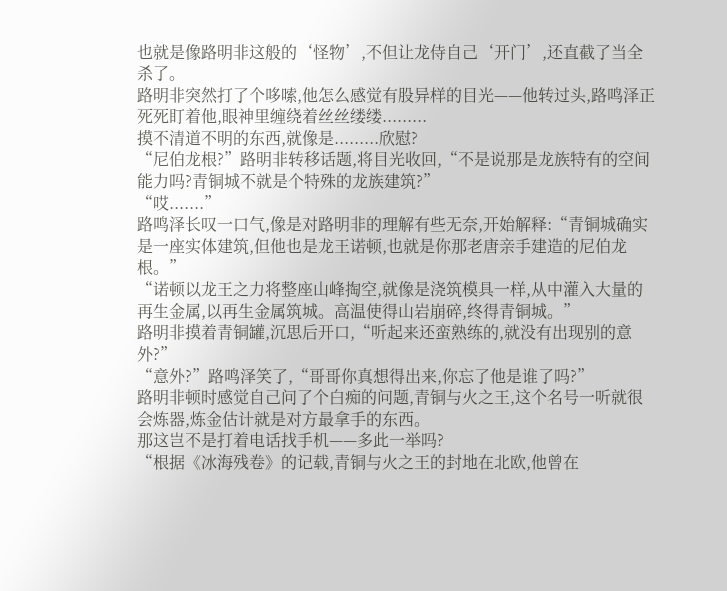也就是像路明非这般的‘怪物’,不但让龙侍自己‘开门’,还直截了当全杀了。
路明非突然打了个哆嗦,他怎么感觉有股异样的目光——他转过头,路鸣泽正死死盯着他,眼神里缠绕着丝丝缕缕.........
摸不清道不明的东西,就像是.........欣慰?
“尼伯龙根?”路明非转移话题,将目光收回,“不是说那是龙族特有的空间能力吗?青铜城不就是个特殊的龙族建筑?”
“哎.......”
路鸣泽长叹一口气,像是对路明非的理解有些无奈,开始解释:“青铜城确实是一座实体建筑,但他也是龙王诺顿,也就是你那老唐亲手建造的尼伯龙根。”
“诺顿以龙王之力将整座山峰掏空,就像是浇筑模具一样,从中灌入大量的再生金属,以再生金属筑城。高温使得山岩崩碎,终得青铜城。”
路明非摸着青铜罐,沉思后开口,“听起来还蛮熟练的,就没有出现别的意外?”
“意外?”路鸣泽笑了,“哥哥你真想得出来,你忘了他是谁了吗?”
路明非顿时感觉自己问了个白痴的问题,青铜与火之王,这个名号一听就很会炼器,炼金估计就是对方最拿手的东西。
那这岂不是打着电话找手机——多此一举吗?
“根据《冰海残卷》的记载,青铜与火之王的封地在北欧,他曾在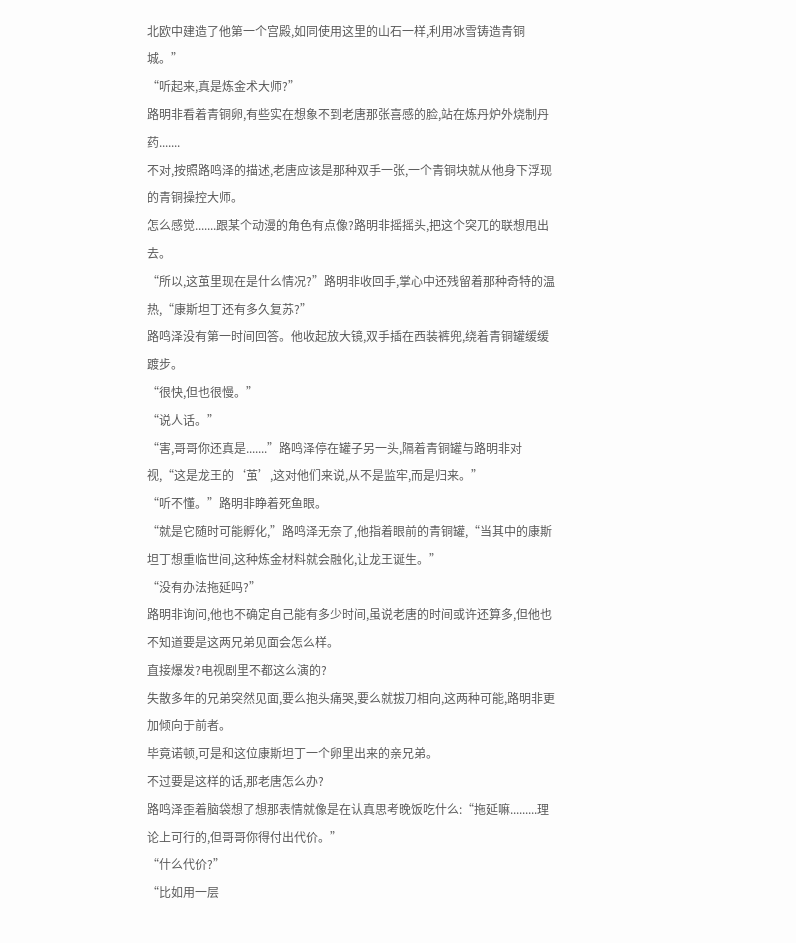北欧中建造了他第一个宫殿,如同使用这里的山石一样,利用冰雪铸造青铜城。”
“听起来,真是炼金术大师?”
路明非看着青铜卵,有些实在想象不到老唐那张喜感的脸,站在炼丹炉外烧制丹药.......
不对,按照路鸣泽的描述,老唐应该是那种双手一张,一个青铜块就从他身下浮现的青铜操控大师。
怎么感觉.......跟某个动漫的角色有点像?路明非摇摇头,把这个突兀的联想甩出去。
“所以,这茧里现在是什么情况?”路明非收回手,掌心中还残留着那种奇特的温热,“康斯坦丁还有多久复苏?”
路鸣泽没有第一时间回答。他收起放大镜,双手插在西装裤兜,绕着青铜罐缓缓踱步。
“很快,但也很慢。”
“说人话。”
“害,哥哥你还真是.......”路鸣泽停在罐子另一头,隔着青铜罐与路明非对视,“这是龙王的‘茧’,这对他们来说,从不是监牢,而是归来。”
“听不懂。”路明非睁着死鱼眼。
“就是它随时可能孵化,”路鸣泽无奈了,他指着眼前的青铜罐,“当其中的康斯坦丁想重临世间,这种炼金材料就会融化,让龙王诞生。”
“没有办法拖延吗?”
路明非询问,他也不确定自己能有多少时间,虽说老唐的时间或许还算多,但他也不知道要是这两兄弟见面会怎么样。
直接爆发?电视剧里不都这么演的?
失散多年的兄弟突然见面,要么抱头痛哭,要么就拔刀相向,这两种可能,路明非更加倾向于前者。
毕竟诺顿,可是和这位康斯坦丁一个卵里出来的亲兄弟。
不过要是这样的话,那老唐怎么办?
路鸣泽歪着脑袋想了想那表情就像是在认真思考晚饭吃什么:“拖延嘛.........理论上可行的,但哥哥你得付出代价。”
“什么代价?”
“比如用一层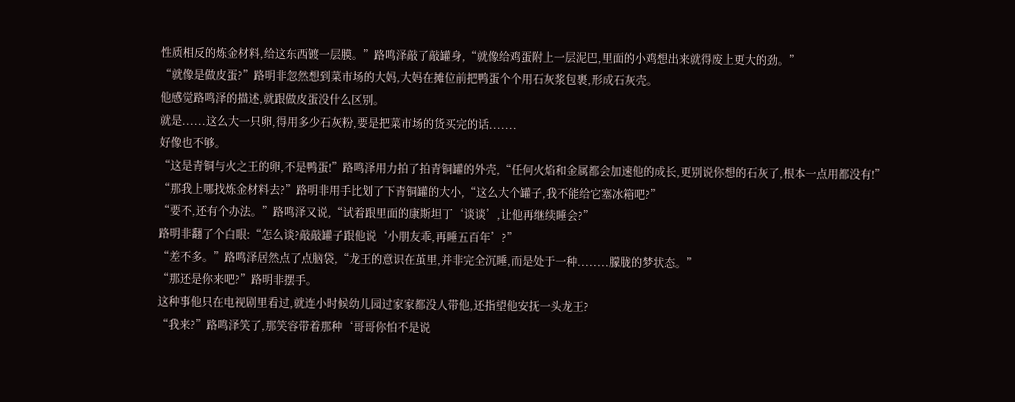性质相反的炼金材料,给这东西镀一层膜。”路鸣泽敲了敲罐身,“就像给鸡蛋附上一层泥巴,里面的小鸡想出来就得废上更大的劲。”
“就像是做皮蛋?”路明非忽然想到菜市场的大妈,大妈在摊位前把鸭蛋个个用石灰浆包裹,形成石灰壳。
他感觉路鸣泽的描述,就跟做皮蛋没什么区别。
就是......这么大一只卵,得用多少石灰粉,要是把菜市场的货买完的话.......
好像也不够。
“这是青铜与火之王的卵,不是鸭蛋!”路鸣泽用力拍了拍青铜罐的外壳,“任何火焰和金属都会加速他的成长,更别说你想的石灰了,根本一点用都没有!”
“那我上哪找炼金材料去?”路明非用手比划了下青铜罐的大小,“这么大个罐子,我不能给它塞冰箱吧?”
“要不,还有个办法。”路鸣泽又说,“试着跟里面的康斯坦丁‘谈谈’,让他再继续睡会?”
路明非翻了个白眼:“怎么谈?敲敲罐子跟他说‘小朋友乖,再睡五百年’?”
“差不多。”路鸣泽居然点了点脑袋,“龙王的意识在茧里,并非完全沉睡,而是处于一种........朦胧的梦状态。”
“那还是你来吧?”路明非摆手。
这种事他只在电视剧里看过,就连小时候幼儿园过家家都没人带他,还指望他安抚一头龙王?
“我来?”路鸣泽笑了,那笑容带着那种‘哥哥你怕不是说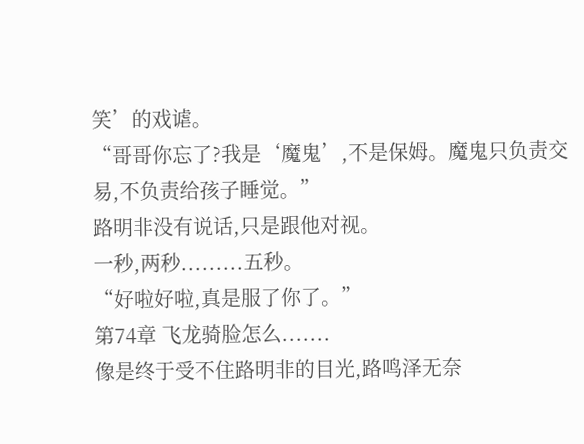笑’的戏谑。
“哥哥你忘了?我是‘魔鬼’,不是保姆。魔鬼只负责交易,不负责给孩子睡觉。”
路明非没有说话,只是跟他对视。
一秒,两秒.........五秒。
“好啦好啦,真是服了你了。”
第74章 飞龙骑脸怎么.......
像是终于受不住路明非的目光,路鸣泽无奈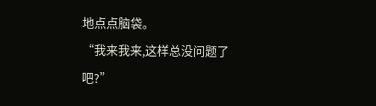地点点脑袋。
“我来我来,这样总没问题了吧?”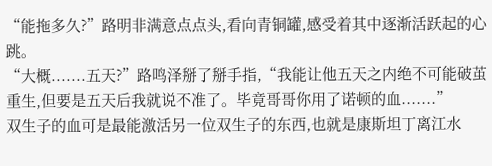“能拖多久?”路明非满意点点头,看向青铜罐,感受着其中逐渐活跃起的心跳。
“大概.......五天?”路鸣泽掰了掰手指,“我能让他五天之内绝不可能破茧重生,但要是五天后我就说不准了。毕竟哥哥你用了诺顿的血.......”
双生子的血可是最能激活另一位双生子的东西,也就是康斯坦丁离江水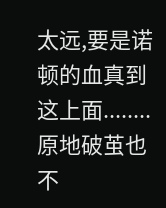太远,要是诺顿的血真到这上面........原地破茧也不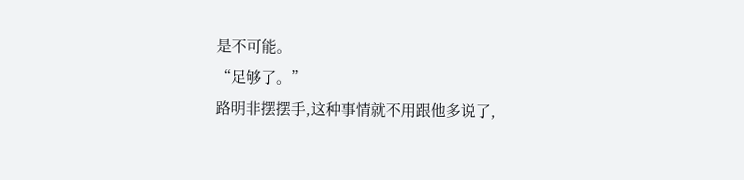是不可能。
“足够了。”
路明非摆摆手,这种事情就不用跟他多说了,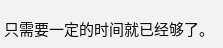只需要一定的时间就已经够了。